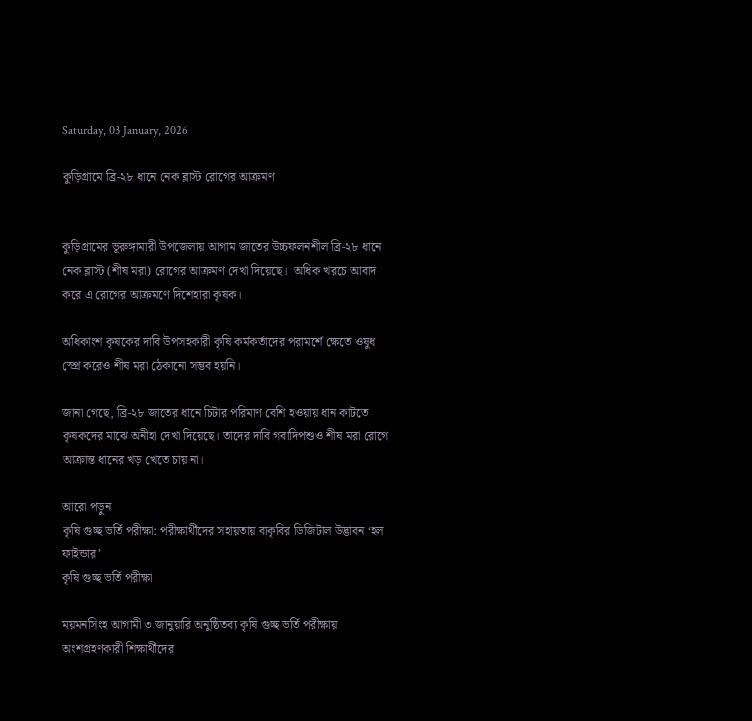Saturday, 03 January, 2026

কুড়িগ্রামে ব্রি-২৮ ধানে নেক ব্লাস্ট রোগের আক্রমণ


কুড়িগ্রামের ভূরুঙ্গামারী উপজেলায় আগাম জাতের উচ্চফলনশীল ব্রি-২৮ ধানে নেক ব্লাস্ট (শীষ মরা) রোগের আক্রমণ দেখা দিয়েছে।  অধিক খরচে আবাদ করে এ রোগের আক্রমণে দিশেহারা কৃষক।

অধিকাংশ কৃষকের দাবি উপসহকারী কৃষি কর্মকর্তাদের পরামর্শে ক্ষেতে ওষুধ স্প্রে করেও শীষ মরা ঠেকানো সম্ভব হয়নি।

জানা গেছে, ব্রি-২৮ জাতের ধানে চিটার পরিমাণ বেশি হওয়ায় ধান কাটতে কৃষকদের মাঝে অনীহা দেখা দিয়েছে। তাদের দাবি গবাদিপশুও শীষ মরা রোগে আক্রান্ত ধানের খড় খেতে চায় না।

আরো পড়ুন
কৃষি গুচ্ছ ভর্তি পরীক্ষা: পরীক্ষার্থীদের সহায়তায় বাকৃবির ডিজিটাল উদ্ভাবন ‘হল ফাইন্ডার’
কৃষি গুচ্ছ ভর্তি পরীক্ষা

ময়মনসিংহ আগামী ৩ জানুয়ারি অনুষ্ঠিতব্য কৃষি গুচ্ছ ভর্তি পরীক্ষায় অংশগ্রহণকারী শিক্ষার্থীদের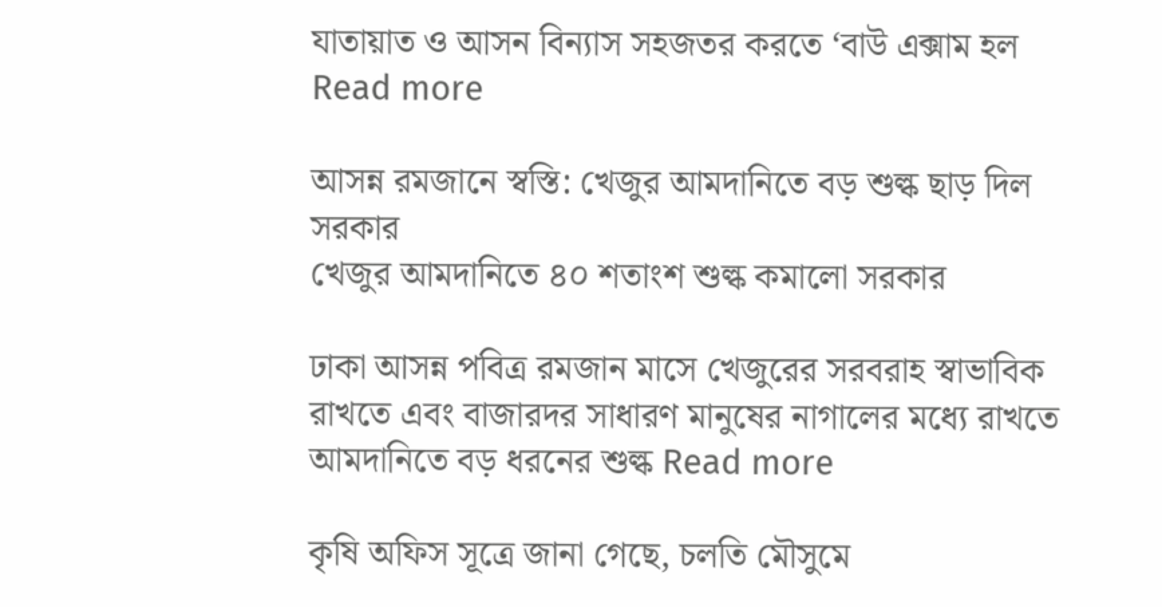যাতায়াত ও আসন বিন্যাস সহজতর করতে ‘বাউ এক্সাম হল Read more

আসন্ন রমজানে স্বস্তি: খেজুর আমদানিতে বড় শুল্ক ছাড় দিল সরকার
খেজুর আমদানিতে ৪০ শতাংশ শুল্ক কমালো সরকার

ঢাকা আসন্ন পবিত্র রমজান মাসে খেজুরের সরবরাহ স্বাভাবিক রাখতে এবং বাজারদর সাধারণ মানুষের নাগালের মধ্যে রাখতে আমদানিতে বড় ধরনের শুল্ক Read more

কৃষি অফিস সূত্রে জানা গেছে, চলতি মৌসুমে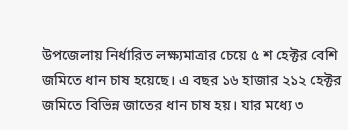উপজেলায় নির্ধারিত লক্ষ্যমাত্রার চেয়ে ৫ শ হেক্টর বেশি জমিতে ধান চাষ হয়েছে। এ বছর ১৬ হাজার ২১২ হেক্টর জমিতে বিভিন্ন জাতের ধান চাষ হয়। যার মধ্যে ৩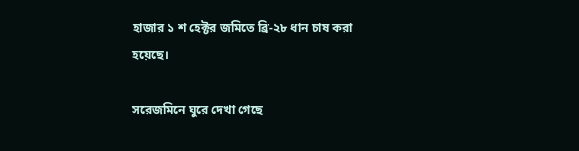হাজার ১ শ হেক্টর জমিতে ব্রি-২৮ ধান চাষ করা হয়েছে।

সরেজমিনে ঘুরে দেখা গেছে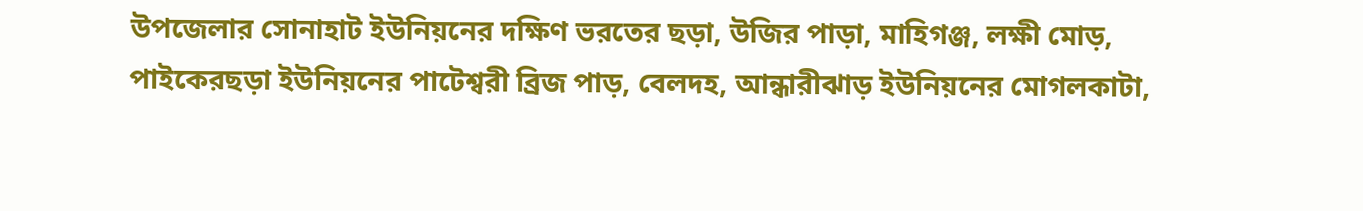উপজেলার সোনাহাট ইউনিয়নের দক্ষিণ ভরতের ছড়া, উজির পাড়া, মাহিগঞ্জ, লক্ষী মোড়, পাইকেরছড়া ইউনিয়নের পাটেশ্বরী ব্রিজ পাড়, বেলদহ, আন্ধারীঝাড় ইউনিয়নের মোগলকাটা,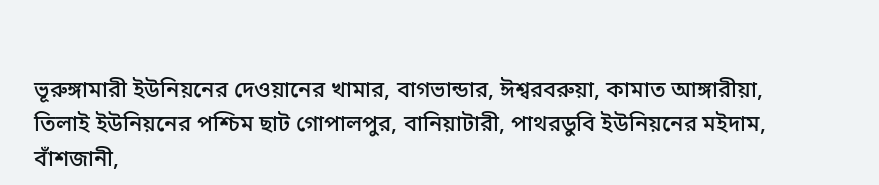ভূরুঙ্গামারী ইউনিয়নের দেওয়ানের খামার, বাগভান্ডার, ঈশ্বরবরুয়া, কামাত আঙ্গারীয়া, তিলাই ইউনিয়নের পশ্চিম ছাট গোপালপুর, বানিয়াটারী, পাথরডুবি ইউনিয়নের মইদাম, বাঁশজানী,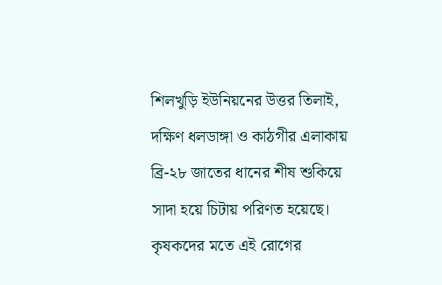শিলখুড়ি ইউনিয়নের উত্তর তিলাই, দক্ষিণ ধলডাঙ্গা ও কাঠগীর এলাকায় ব্রি-২৮ জাতের ধানের শীষ শুকিয়ে সাদা হয়ে চিটায় পরিণত হয়েছে। কৃষকদের মতে এই রোগের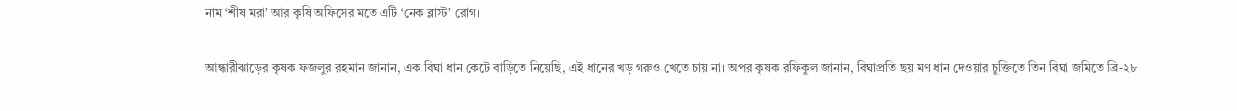নাম ‘শীষ মরা’ আর কৃষি অফিসের মতে এটি ‘নেক ব্লাস্ট’ রোগ।

আন্ধারীঝাড়ের কৃষক ফজলুর রহমান জানান, এক বিঘা ধান কেটে বাড়িতে নিয়েছি, এই ধানের খড় গরুও খেতে চায় না। অপর কৃষক রফিকুল জানান, বিঘাপ্রতি ছয় মণ ধান দেওয়ার চুক্তিতে তিন বিঘা জমিতে ব্রি-২৮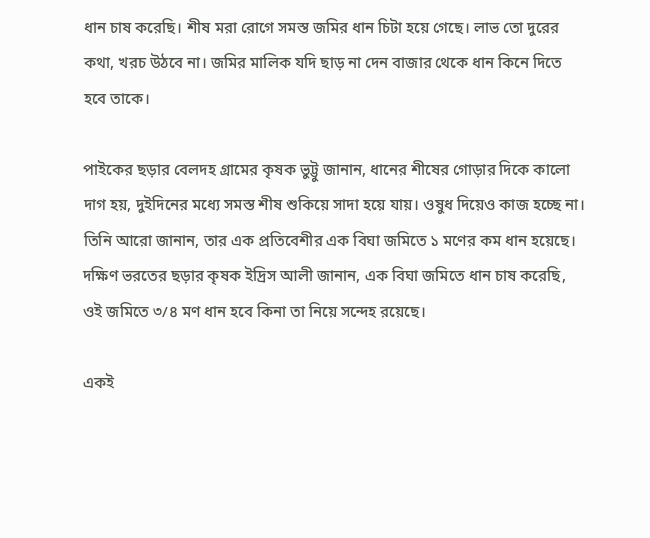ধান চাষ করেছি। শীষ মরা রোগে সমস্ত জমির ধান চিটা হয়ে গেছে। লাভ তো দুরের কথা, খরচ উঠবে না। জমির মালিক যদি ছাড় না দেন বাজার থেকে ধান কিনে দিতে হবে তাকে।

পাইকের ছড়ার বেলদহ গ্রামের কৃষক ভুট্টু জানান, ধানের শীষের গোড়ার দিকে কালো দাগ হয়, দুইদিনের মধ্যে সমস্ত শীষ শুকিয়ে সাদা হয়ে যায়। ওষুধ দিয়েও কাজ হচ্ছে না। তিনি আরো জানান, তার এক প্রতিবেশীর এক বিঘা জমিতে ১ মণের কম ধান হয়েছে। দক্ষিণ ভরতের ছড়ার কৃষক ইদ্রিস আলী জানান, এক বিঘা জমিতে ধান চাষ করেছি, ওই জমিতে ৩/৪ মণ ধান হবে কিনা তা নিয়ে সন্দেহ রয়েছে।

একই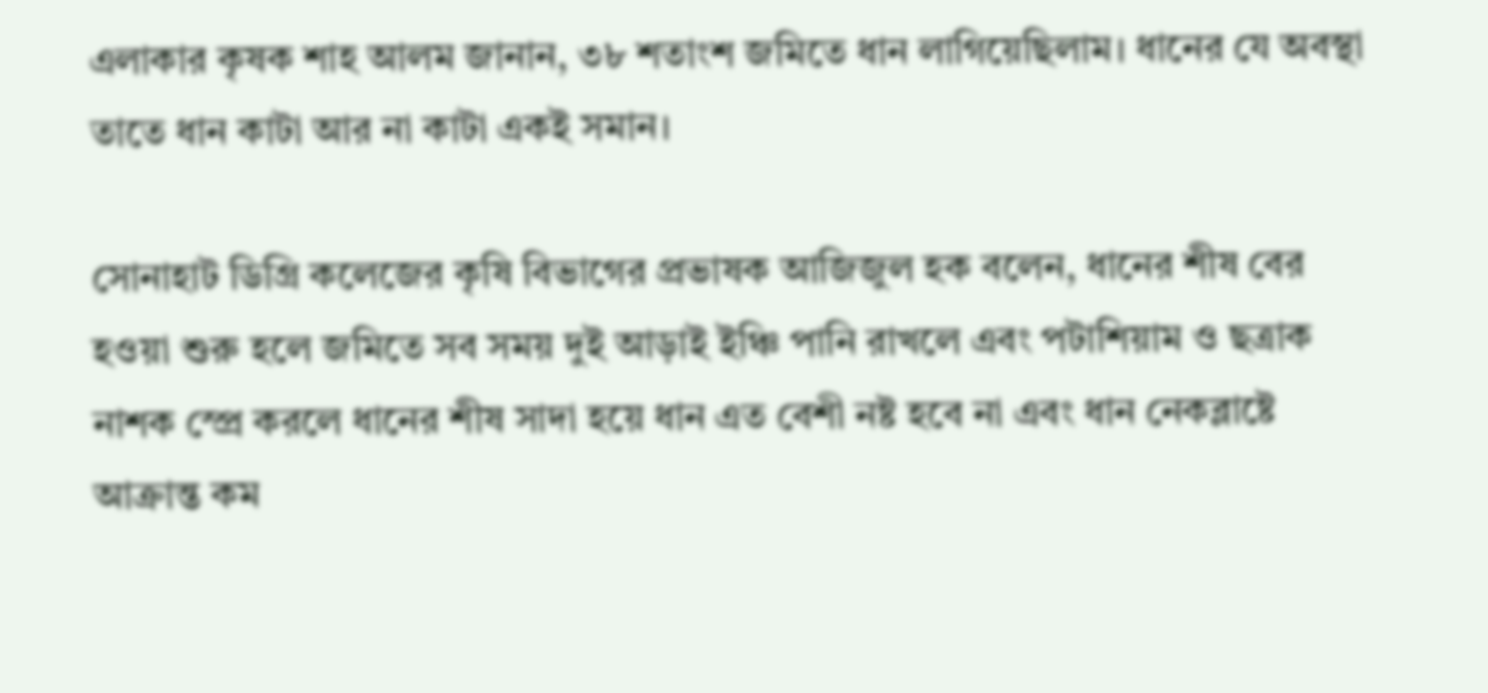এলাকার কৃষক শাহ আলম জানান, ৩৮ শতাংশ জমিতে ধান লাগিয়েছিলাম। ধানের যে অবস্থা তাতে ধান কাটা আর না কাটা একই সমান।

সোনাহাট ডিগ্রি কলেজের কৃষি বিভাগের প্রভাষক আজিজুল হক বলেন, ধানের শীষ বের হওয়া শুরু হলে জমিতে সব সময় দুই আড়াই ইঞ্চি পানি রাখলে এবং পটাশিয়াম ও ছত্রাক নাশক স্প্রে করলে ধানের শীষ সাদা হয়ে ধান এত বেশী নষ্ট হবে না এবং ধান নেকব্লাষ্টে আক্রান্ত কম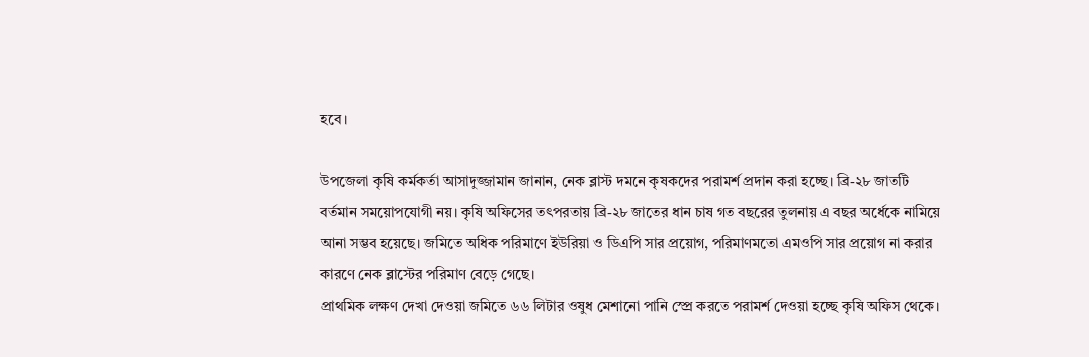হবে।

উপজেলা কৃষি কর্মকর্তা আসাদুজ্জামান জানান, নেক ব্লাস্ট দমনে কৃষকদের পরামর্শ প্রদান করা হচ্ছে। ব্রি-২৮ জাতটি বর্তমান সময়োপযোগী নয়। কৃষি অফিসের তৎপরতায় ব্রি-২৮ জাতের ধান চাষ গত বছরের তুলনায় এ বছর অর্ধেকে নামিয়ে আনা সম্ভব হয়েছে। জমিতে অধিক পরিমাণে ইউরিয়া ও ডিএপি সার প্রয়োগ, পরিমাণমতো এমওপি সার প্রয়োগ না করার কারণে নেক ব্লাস্টের পরিমাণ বেড়ে গেছে।
প্রাথমিক লক্ষণ দেখা দেওয়া জমিতে ৬৬ লিটার ওষুধ মেশানো পানি স্প্রে করতে পরামর্শ দেওয়া হচ্ছে কৃষি অফিস থেকে।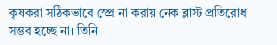কৃষকরা সঠিকভাবে স্প্রে না করায় নেক ব্লাস্ট প্রতিরোধ সম্ভব হচ্ছে না। তিনি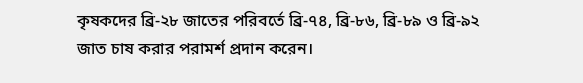কৃষকদের ব্রি-২৮ জাতের পরিবর্তে ব্রি-৭৪, ব্রি-৮৬, ব্রি-৮৯ ও ব্রি-৯২ জাত চাষ করার পরামর্শ প্রদান করেন।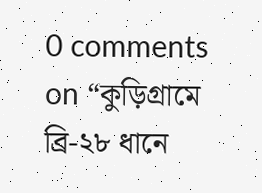0 comments on “কুড়িগ্রামে ব্রি-২৮ ধানে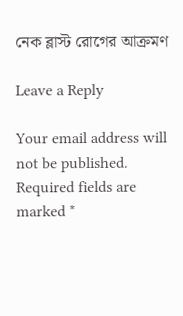নেক ব্লাস্ট রোগের আক্রমণ

Leave a Reply

Your email address will not be published. Required fields are marked *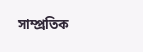সাম্প্রতিক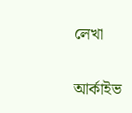লেখা

আর্কাইভ